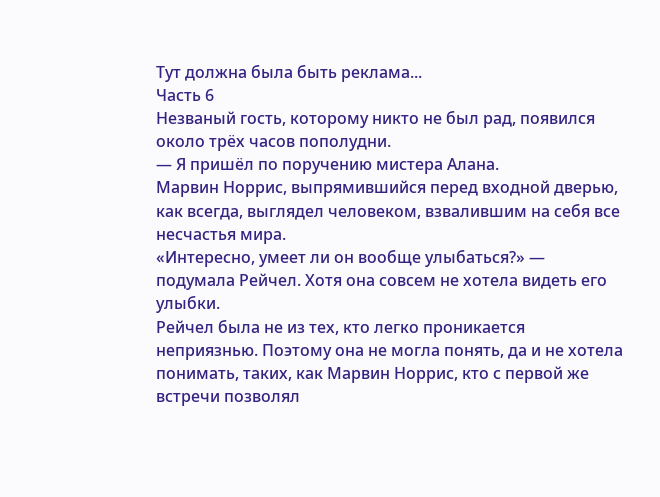Тут должна была быть реклама...
Часть 6
Незваный гость, которому никто не был рад, появился около трёх часов пополудни.
— Я пришёл по поручению мистера Алана.
Марвин Норрис, выпрямившийся перед входной дверью, как всегда, выглядел человеком, взвалившим на себя все несчастья мира.
«Интересно, умеет ли он вообще улыбаться?» — подумала Рейчел. Хотя она совсем не хотела видеть его улыбки.
Рейчел была не из тех, кто легко проникается неприязнью. Поэтому она не могла понять, да и не хотела понимать, таких, как Марвин Норрис, кто с первой же встречи позволял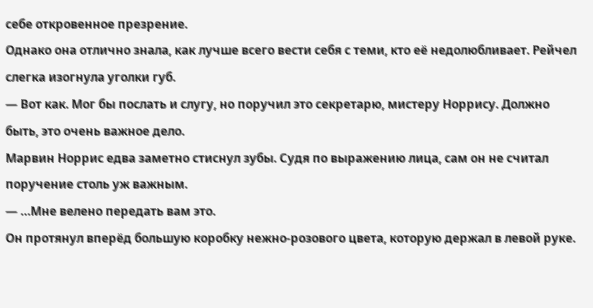себе откровенное презрение.
Однако она отлично знала, как лучше всего вести себя с теми, кто её недолюбливает. Рейчел слегка изогнула уголки губ.
— Вот как. Мог бы послать и слугу, но поручил это секретарю, мистеру Норрису. Должно быть, это очень важное дело.
Марвин Норрис едва заметно стиснул зубы. Судя по выражению лица, сам он не считал поручение столь уж важным.
— …Мне велено передать вам это.
Он протянул вперёд большую коробку нежно-розового цвета, которую держал в левой руке.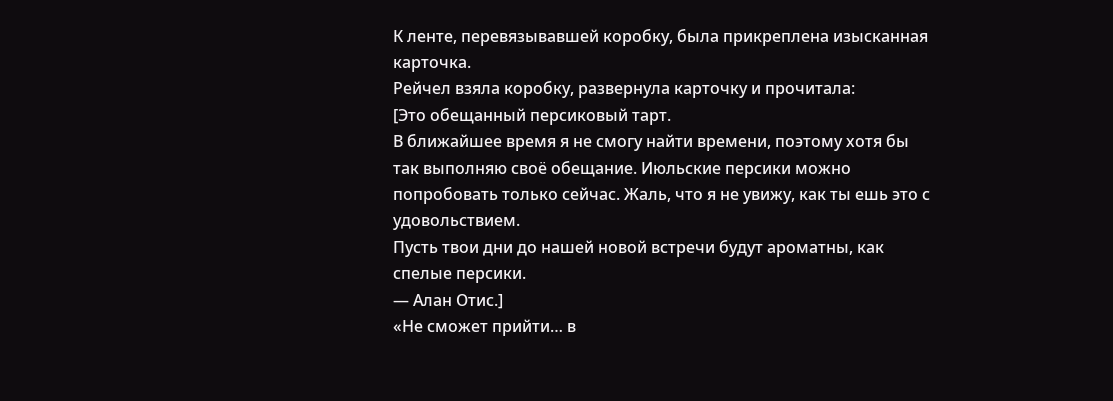К ленте, перевязывавшей коробку, была прикреплена изысканная карточка.
Рейчел взяла коробку, развернула карточку и прочитала:
[Это обещанный персиковый тарт.
В ближайшее время я не смогу найти времени, поэтому хотя бы так выполняю своё обещание. Июльские персики можно попробовать только сейчас. Жаль, что я не увижу, как ты ешь это с удовольствием.
Пусть твои дни до нашей новой встречи будут ароматны, как спелые персики.
— Алан Отис.]
«Не сможет прийти… в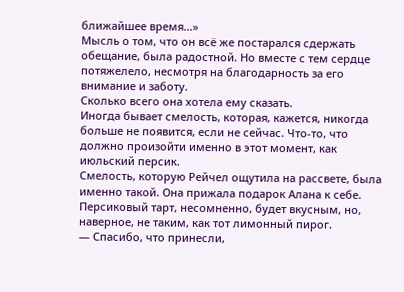ближайшее время…»
Мысль о том, что он всё же постарался сдержать обещание, была радостной. Но вместе с тем сердце потяжелело, несмотря на благодарность за его внимание и заботу.
Сколько всего она хотела ему сказать.
Иногда бывает смелость, которая, кажется, никогда больше не появится, если не сейчас. Что-то, что должно произойти именно в этот момент, как июльский персик.
Смелость, которую Рейчел ощутила на рассвете, была именно такой. Она прижала подарок Алана к себе. Персиковый тарт, несомненно, будет вкусным, но, наверное, не таким, как тот лимонный пирог.
— Спасибо, что принесли,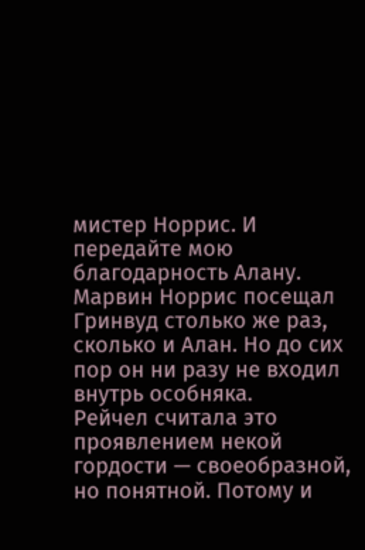мистер Норрис. И передайте мою благодарность Алану.
Марвин Норрис посещал Гринвуд столько же раз, сколько и Алан. Но до сих пор он ни разу не входил внутрь особняка.
Рейчел считала это проявлением некой гордости — своеобразной, но понятной. Потому и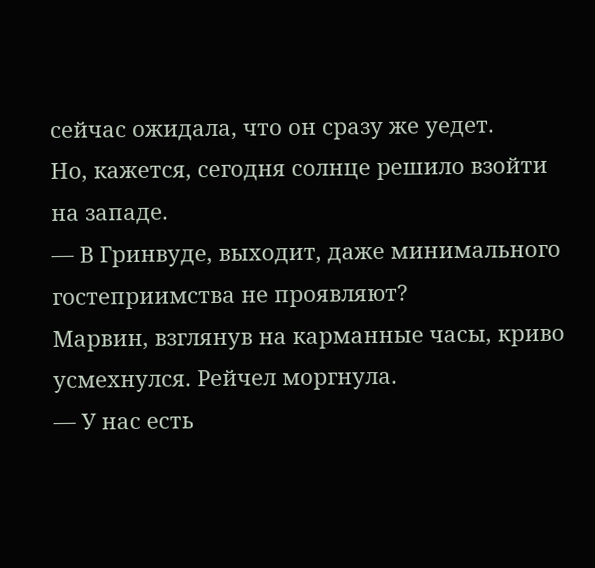сейчас ожидала, что он сразу же уедет.
Но, кажется, сегодня солнце решило взойти на западе.
— В Гринвуде, выходит, даже минимального гостеприимства не проявляют?
Марвин, взглянув на карманные часы, криво усмехнулся. Рейчел моргнула.
— У нас есть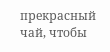прекрасный чай, чтобы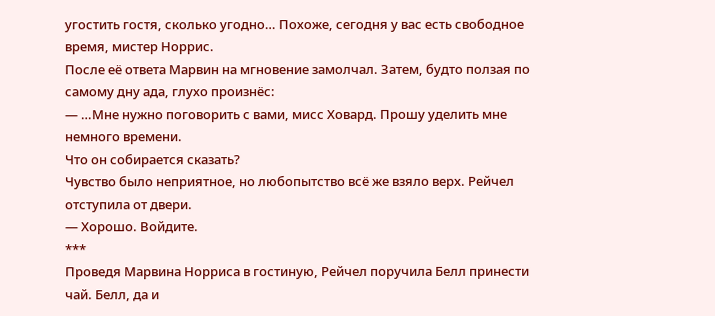угостить гостя, сколько угодно… Похоже, сегодня у вас есть свободное время, мистер Норрис.
После её ответа Марвин на мгновение замолчал. Затем, будто ползая по самому дну ада, глухо произнёс:
— …Мне нужно поговорить с вами, мисс Ховард. Прошу уделить мне немного времени.
Что он собирается сказать?
Чувство было неприятное, но любопытство всё же взяло верх. Рейчел отступила от двери.
— Хорошо. Войдите.
***
Проведя Марвина Норриса в гостиную, Рейчел поручила Белл принести чай. Белл, да и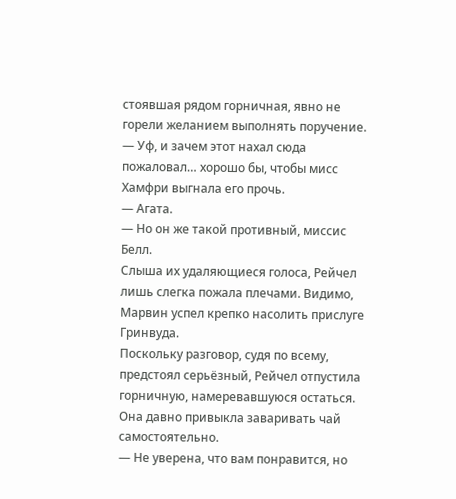стоявшая рядом горничная, явно не горели желанием выполнять поручение.
— Уф, и зачем этот нахал сюда пожаловал… хорошо бы, чтобы мисс Хамфри выгнала его прочь.
— Агата.
— Но он же такой противный, миссис Белл.
Слыша их удаляющиеся голоса, Рейчел лишь слегка пожала плечами. Видимо, Марвин успел крепко насолить прислуге Гринвуда.
Поскольку разговор, судя по всему, предстоял серьёзный, Рейчел отпустила горничную, намеревавшуюся остаться. Она давно привыкла заваривать чай самостоятельно.
— Не уверена, что вам понравится, но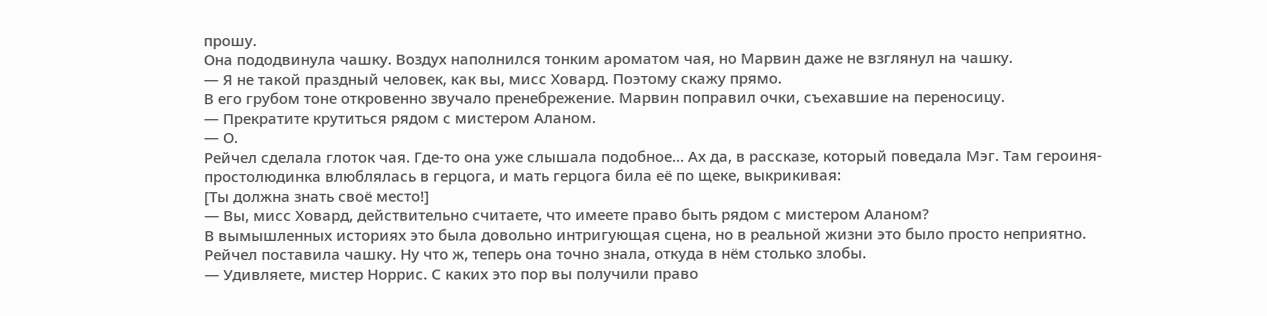прошу.
Она пододвинула чашку. Воздух наполнился тонким ароматом чая, но Марвин даже не взглянул на чашку.
— Я не такой праздный человек, как вы, мисс Ховард. Поэтому скажу прямо.
В его грубом тоне откровенно звучало пренебрежение. Марвин поправил очки, съехавшие на переносицу.
— Прекратите крутиться рядом с мистером Аланом.
— О.
Рейчел сделала глоток чая. Где-то она уже слышала подобное… Ах да, в рассказе, который поведала Мэг. Там героиня-простолюдинка влюблялась в герцога, и мать герцога била её по щеке, выкрикивая:
[Ты должна знать своё место!]
— Вы, мисс Ховард, действительно считаете, что имеете право быть рядом с мистером Аланом?
В вымышленных историях это была довольно интригующая сцена, но в реальной жизни это было просто неприятно.
Рейчел поставила чашку. Ну что ж, теперь она точно знала, откуда в нём столько злобы.
— Удивляете, мистер Норрис. С каких это пор вы получили право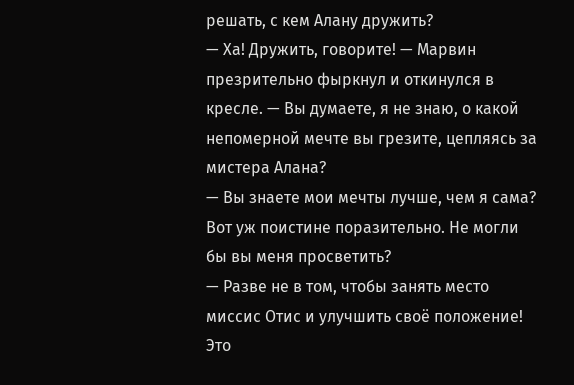решать, с кем Алану дружить?
— Ха! Дружить, говорите! — Марвин презрительно фыркнул и откинулся в кресле. — Вы думаете, я не знаю, о какой непомерной мечте вы грезите, цепляясь за мистера Алана?
— Вы знаете мои мечты лучше, чем я сама? Вот уж поистине поразительно. Не могли бы вы меня просветить?
— Разве не в том, чтобы занять место миссис Отис и улучшить своё положение!
Это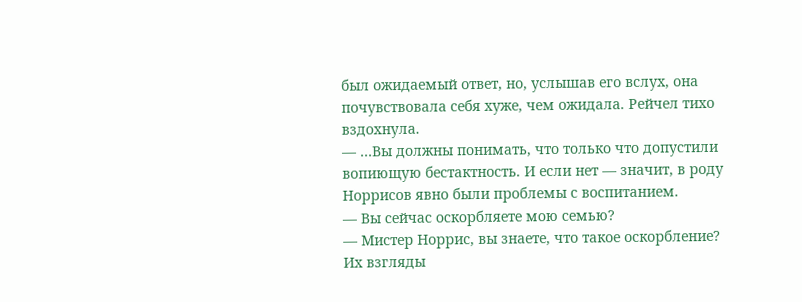был ожидаемый ответ, но, услышав его вслух, она почувствовала себя хуже, чем ожидала. Рейчел тихо вздохнула.
— …Вы должны понимать, что только что допустили вопиющую бестактность. И если нет — значит, в роду Норрисов явно были проблемы с воспитанием.
— Вы сейчас оскорбляете мою семью?
— Мистер Норрис, вы знаете, что такое оскорбление?
Их взгляды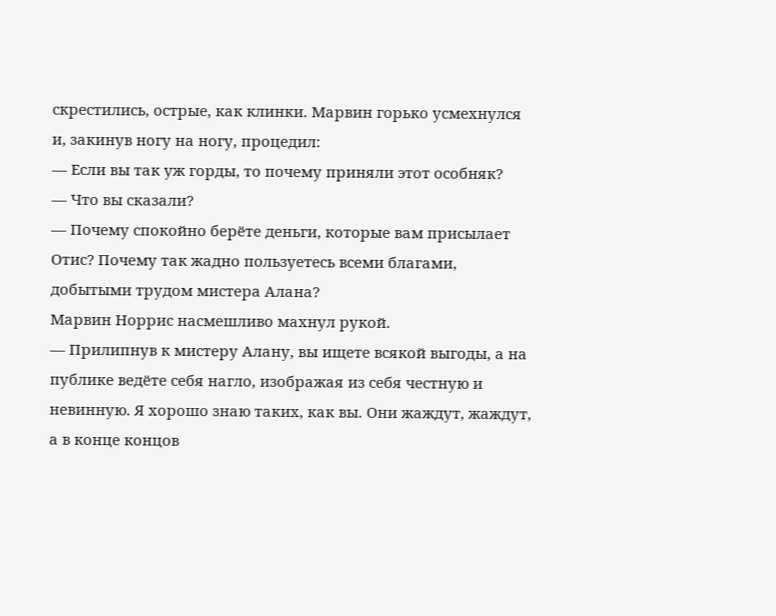скрестились, острые, как клинки. Марвин горько усмехнулся и, закинув ногу на ногу, процедил:
— Если вы так уж горды, то почему приняли этот особняк?
— Что вы сказали?
— Почему спокойно берёте деньги, которые вам присылает Отис? Почему так жадно пользуетесь всеми благами, добытыми трудом мистера Алана?
Марвин Норрис насмешливо махнул рукой.
— Прилипнув к мистеру Алану, вы ищете всякой выгоды, а на публике ведёте себя нагло, изображая из себя честную и невинную. Я хорошо знаю таких, как вы. Они жаждут, жаждут, а в конце концов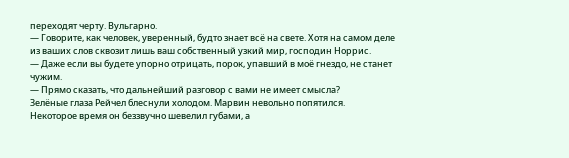переходят черту. Вульгарно.
— Говорите, как человек, уверенный, будто знает всё на свете. Хотя на самом деле из ваших слов сквозит лишь ваш собственный узкий мир, господин Норрис.
— Даже если вы будете упорно отрицать, порок, упавший в моё гнездо, не станет чужим.
— Прямо сказать, что дальнейший разговор с вами не имеет смысла?
Зелёные глаза Рейчел блеснули холодом. Марвин невольно попятился.
Некоторое время он беззвучно шевелил губами, а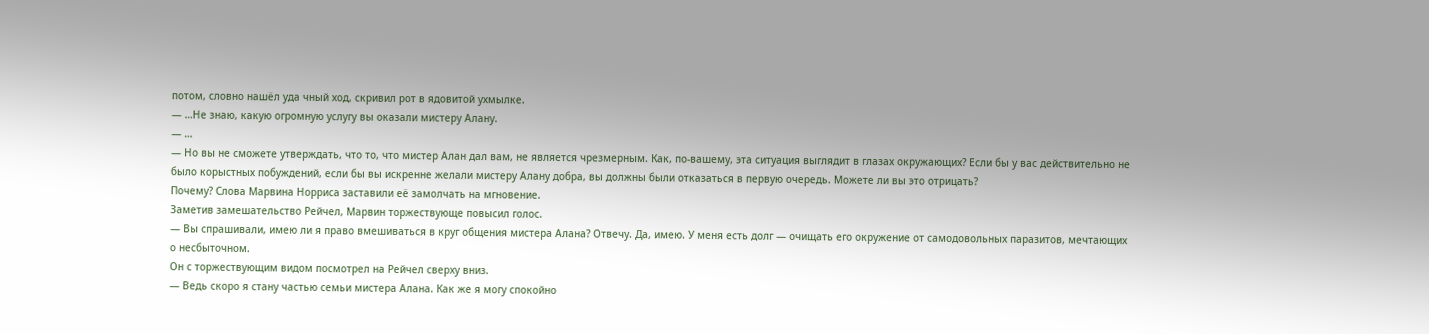потом, словно нашёл уда чный ход, скривил рот в ядовитой ухмылке.
— …Не знаю, какую огромную услугу вы оказали мистеру Алану.
— …
— Но вы не сможете утверждать, что то, что мистер Алан дал вам, не является чрезмерным. Как, по-вашему, эта ситуация выглядит в глазах окружающих? Если бы у вас действительно не было корыстных побуждений, если бы вы искренне желали мистеру Алану добра, вы должны были отказаться в первую очередь. Можете ли вы это отрицать?
Почему? Слова Марвина Норриса заставили её замолчать на мгновение.
Заметив замешательство Рейчел, Марвин торжествующе повысил голос.
— Вы спрашивали, имею ли я право вмешиваться в круг общения мистера Алана? Отвечу. Да, имею. У меня есть долг — очищать его окружение от самодовольных паразитов, мечтающих о несбыточном.
Он с торжествующим видом посмотрел на Рейчел сверху вниз.
— Ведь скоро я стану частью семьи мистера Алана. Как же я могу спокойно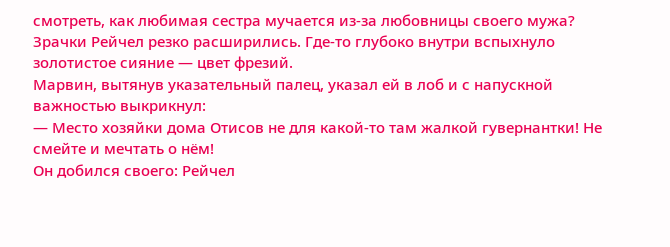смотреть, как любимая сестра мучается из-за любовницы своего мужа?
Зрачки Рейчел резко расширились. Где-то глубоко внутри вспыхнуло золотистое сияние — цвет фрезий.
Марвин, вытянув указательный палец, указал ей в лоб и с напускной важностью выкрикнул:
— Место хозяйки дома Отисов не для какой-то там жалкой гувернантки! Не смейте и мечтать о нём!
Он добился своего: Рейчел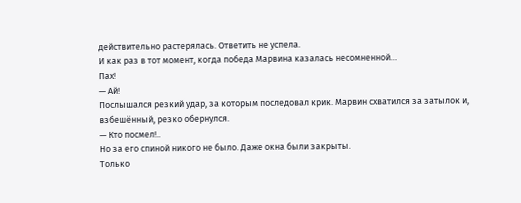действительно растерялась. Ответить не успела.
И как раз в тот момент, когда победа Марвина казалась несомненной…
Пах!
— Ай!
Послышался резкий удар, за которым последовал крик. Марвин схватился за затылок и, взбешённый, резко обернулся.
— Кто посмел!..
Но за его спиной никого не было. Даже окна были закрыты.
Только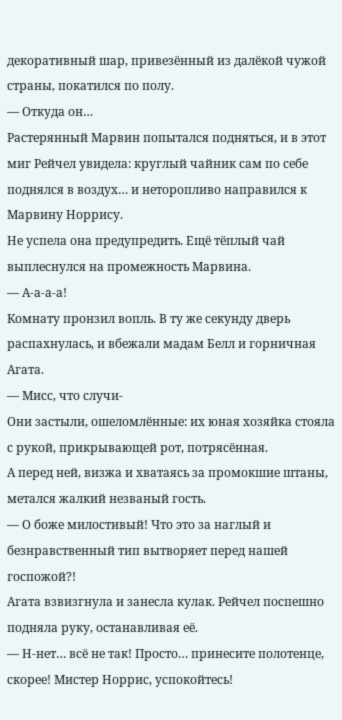декоративный шар, привезённый из далёкой чужой страны, покатился по полу.
— Откуда он…
Растерянный Марвин попытался подняться, и в этот миг Рейчел увидела: круглый чайник сам по себе поднялся в воздух… и неторопливо направился к Марвину Норрису.
Не успела она предупредить. Ещё тёплый чай выплеснулся на промежность Марвина.
— А-а-а-а!
Комнату пронзил вопль. В ту же секунду дверь распахнулась, и вбежали мадам Белл и горничная Агата.
— Мисс, что случи-
Они застыли, ошеломлённые: их юная хозяйка стояла с рукой, прикрывающей рот, потрясённая.
А перед ней, визжа и хватаясь за промокшие штаны, метался жалкий незваный гость.
— О боже милостивый! Что это за наглый и безнравственный тип вытворяет перед нашей госпожой?!
Агата взвизгнула и занесла кулак. Рейчел поспешно подняла руку, останавливая её.
— Н-нет… всё не так! Просто… принесите полотенце, скорее! Мистер Норрис, успокойтесь!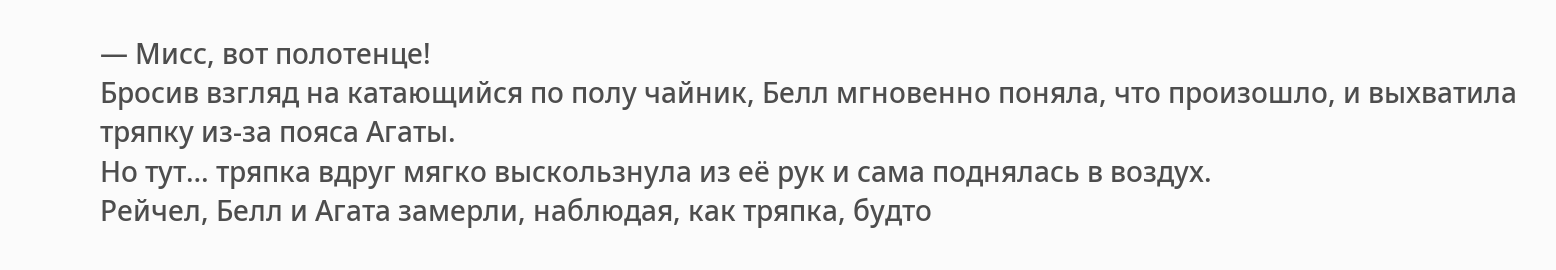— Мисс, вот полотенце!
Бросив взгляд на катающийся по полу чайник, Белл мгновенно поняла, что произошло, и выхватила тряпку из-за пояса Агаты.
Но тут… тряпка вдруг мягко выскользнула из её рук и сама поднялась в воздух.
Рейчел, Белл и Агата замерли, наблюдая, как тряпка, будто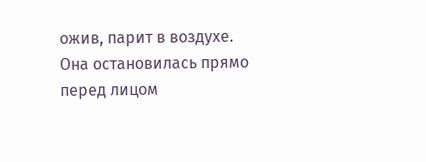ожив, парит в воздухе.
Она остановилась прямо перед лицом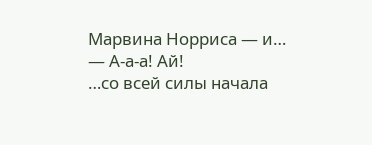Марвина Норриса — и…
— А-а-а! Ай!
…со всей силы начала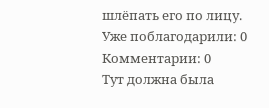шлёпать его по лицу.
Уже поблагодарили: 0
Комментарии: 0
Тут должна была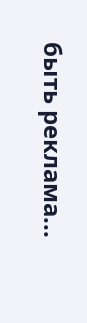быть реклама...